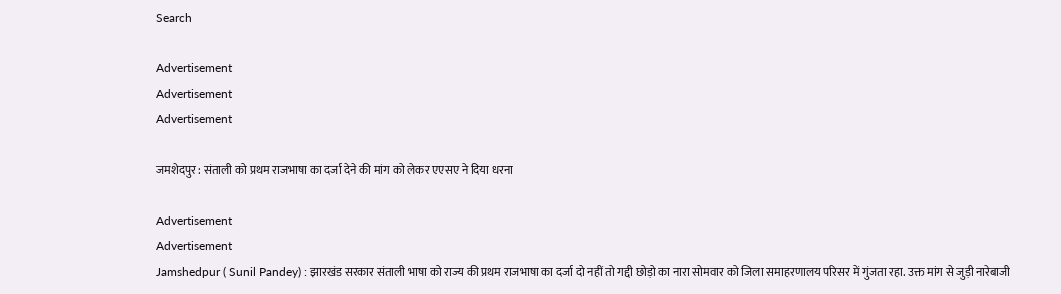Search

Advertisement
Advertisement
Advertisement

जमशेदपुर : संताली को प्रथम राजभाषा का दर्जा देने की मांग को लेकर एएसए ने दिया धरना

Advertisement
Advertisement
Jamshedpur ( Sunil Pandey) : झारखंड सरकार संताली भाषा को राज्य की प्रथम राजभाषा का दर्जा दो नहीं तो गद्दी छोड़ो का नारा सोमवार को जिला समाहरणालय परिसर में गुंजता रहा. उक्त मांग से जुड़ी नारेबाजी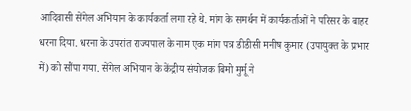आदिवासी सेंगेल अभियान के कार्यकर्ता लगा रहे थे. मांग के समर्थन में कार्यकर्ताओं ने परिसर के बाहर धरना दिया. धरना के उपरांत राज्यपाल के नाम एक मांग पत्र डीडीसी मनीष कुमार (उपायुक्त के प्रभार में) को सौंपा गया. सेंगेल अभियान के केंद्रीय संयोजक बिमो मुर्मू ने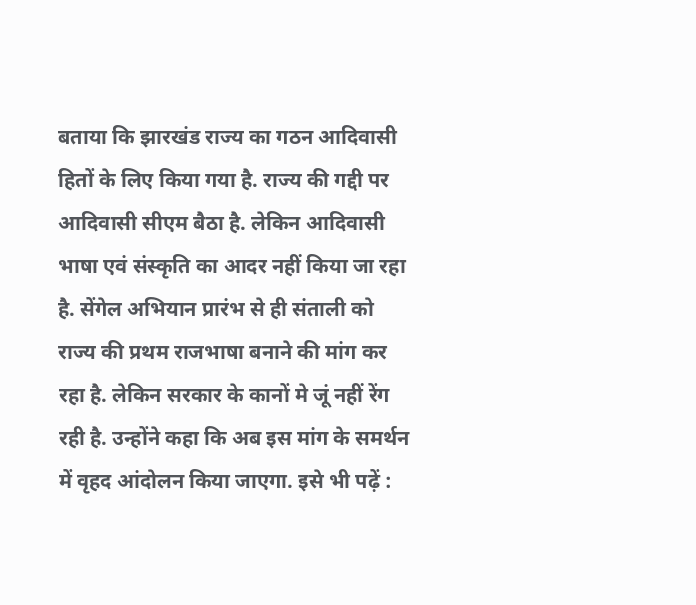बताया कि झारखंड राज्य का गठन आदिवासी हितों के लिए किया गया है. राज्य की गद्दी पर आदिवासी सीएम बैठा है. लेकिन आदिवासी भाषा एवं संस्कृति का आदर नहीं किया जा रहा है. सेंगेल अभियान प्रारंभ से ही संताली को राज्य की प्रथम राजभाषा बनाने की मांग कर रहा है. लेकिन सरकार के कानों मे जूं नहीं रेंग रही है. उन्होंने कहा कि अब इस मांग के समर्थन में वृहद आंदोलन किया जाएगा. इसे भी पढ़ें :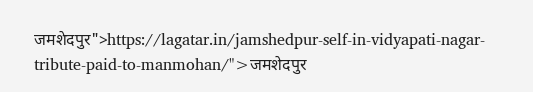जमशेदपुर">https://lagatar.in/jamshedpur-self-in-vidyapati-nagar-tribute-paid-to-manmohan/">जमशेदपुर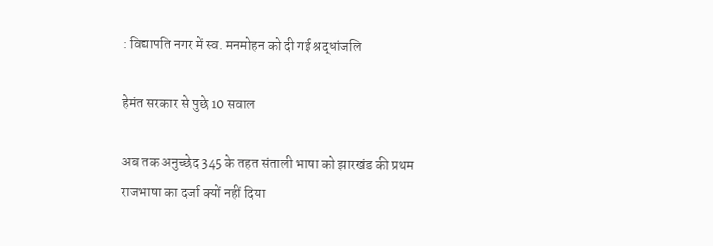: विद्यापति नगर में स्व. मनमोहन को दी गई श्रद्धांजलि

हेमंत सरकार से पुछे 10 सवाल

अब तक अनुच्छेद 345 के तहत संताली भाषा को झारखंड की प्रथम राजभाषा का दर्जा क्यों नहीं दिया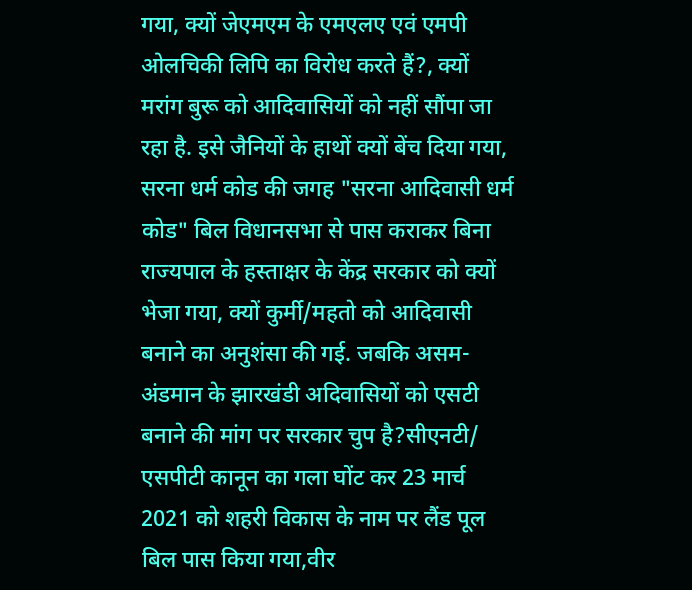गया, क्यों जेएमएम के एमएलए एवं एमपी ओलचिकी लिपि का विरोध करते हैं?, क्यों मरांग बुरू को आदिवासियों को नहीं सौंपा जा रहा है. इसे जैनियों के हाथों क्यों बेंच दिया गया, सरना धर्म कोड की जगह "सरना आदिवासी धर्म कोड" बिल विधानसभा से पास कराकर बिना राज्यपाल के हस्ताक्षर के केंद्र सरकार को क्यों भेजा गया, क्यों कुर्मी/महतो को आदिवासी बनाने का अनुशंसा की गई. जबकि असम-अंडमान के झारखंडी अदिवासियों को एसटी बनाने की मांग पर सरकार चुप है?सीएनटी/ एसपीटी कानून का गला घोंट कर 23 मार्च 2021 को शहरी विकास के नाम पर लैंड पूल बिल पास किया गया,वीर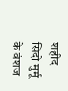शहीद सिदो मुर्मू के वंशज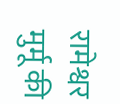रामेश्वर मुर्मू की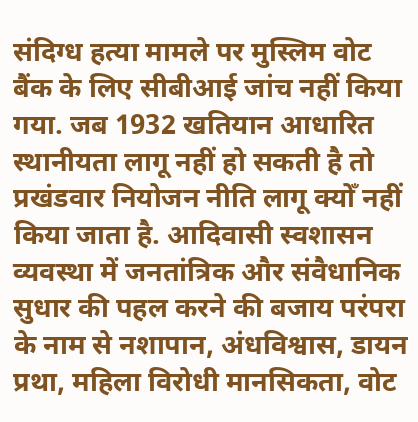संदिग्ध हत्या मामले पर मुस्लिम वोट बैंक के लिए सीबीआई जांच नहीं किया गया. जब 1932 खतियान आधारित स्थानीयता लागू नहीं हो सकती है तो प्रखंडवार नियोजन नीति लागू क्योँ नहीं किया जाता है. आदिवासी स्वशासन व्यवस्था में जनतांत्रिक और संवैधानिक सुधार की पहल करने की बजाय परंपरा के नाम से नशापान, अंधविश्वास, डायन प्रथा, महिला विरोधी मानसिकता, वोट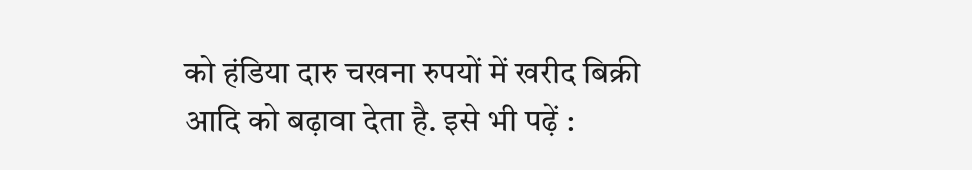को हंडिया दारु चखना रुपयों में खरीद बिक्री आदि को बढ़ावा देता है. इसे भी पढ़ें :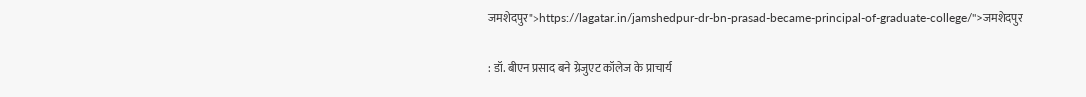जमशेदपुर">https://lagatar.in/jamshedpur-dr-bn-prasad-became-principal-of-graduate-college/">जमशेदपुर

: डॉ. बीएन प्रसाद बने ग्रेजुएट कॉलेज के प्राचार्य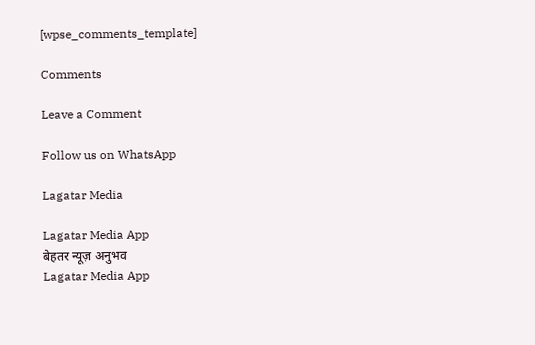[wpse_comments_template]

Comments

Leave a Comment

Follow us on WhatsApp

Lagatar Media

Lagatar Media App
बेहतर न्यूज़ अनुभव
Lagatar Media App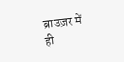ब्राउज़र में ही